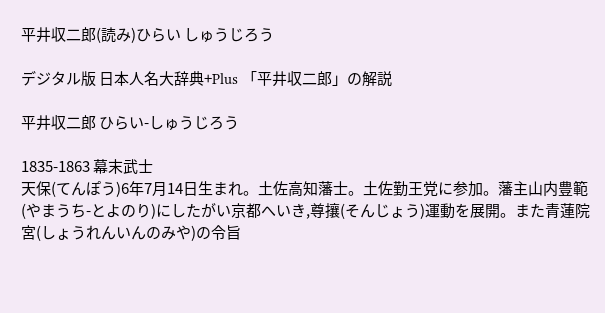平井収二郎(読み)ひらい しゅうじろう

デジタル版 日本人名大辞典+Plus 「平井収二郎」の解説

平井収二郎 ひらい-しゅうじろう

1835-1863 幕末武士
天保(てんぽう)6年7月14日生まれ。土佐高知藩士。土佐勤王党に参加。藩主山内豊範(やまうち-とよのり)にしたがい京都へいき,尊攘(そんじょう)運動を展開。また青蓮院宮(しょうれんいんのみや)の令旨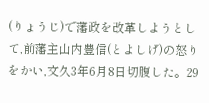(りょうじ)で藩政を改革しようとして,前藩主山内豊信(とよしげ)の怒りをかい,文久3年6月8日切腹した。29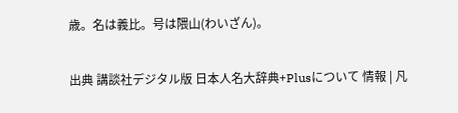歳。名は義比。号は隈山(わいざん)。

出典 講談社デジタル版 日本人名大辞典+Plusについて 情報 | 凡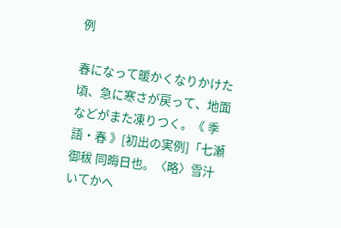例

春になって暖かくなりかけた頃、急に寒さが戻って、地面などがまた凍りつく。《 季語・春 》[初出の実例]「七瀬御秡 同晦日也。〈略〉雪汁いてかへ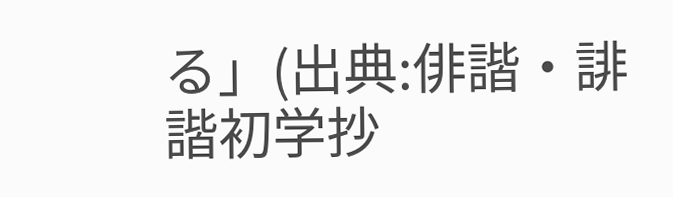る」(出典:俳諧・誹諧初学抄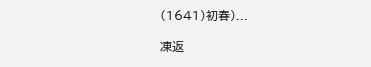(1641)初春)...

凍返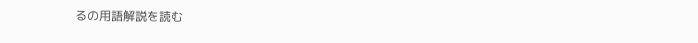るの用語解説を読む